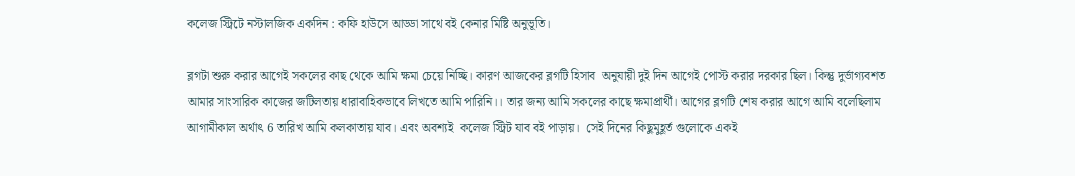কলেজ স্ট্রিটে নস্টালজিক একদিন : কফি হাউসে আড্ডা সাথে বই কেনার মিষ্টি অনুভূতি।

ব্লগটা শুরু করার আগেই সকলের কাছ থেকে আমি ক্ষমা চেয়ে নিচ্ছি। কারণ আজকের ব্লগটি হিসাব  অনুযায়ী দুই দিন আগেই পোস্ট করার দরকার ছিল। কিন্তু দুর্ভাগ্যবশত আমার সাংসারিক কাজের জটিলতায় ধারাবাহিকভাবে লিখতে আমি পারিনি।। তার জন্য আমি সকলের কাছে ক্ষমাপ্রার্থী। আগের ব্লগটি শেষ করার আগে আমি বলেছিলাম আগামীকাল অর্থাৎ 6 তারিখ আমি কলকাতায় যাব। এবং অবশ্যই  কলেজ স্ট্রিট যাব বই পাড়ায়।  সেই দিনের কিছুমুহূর্ত গুলোকে একই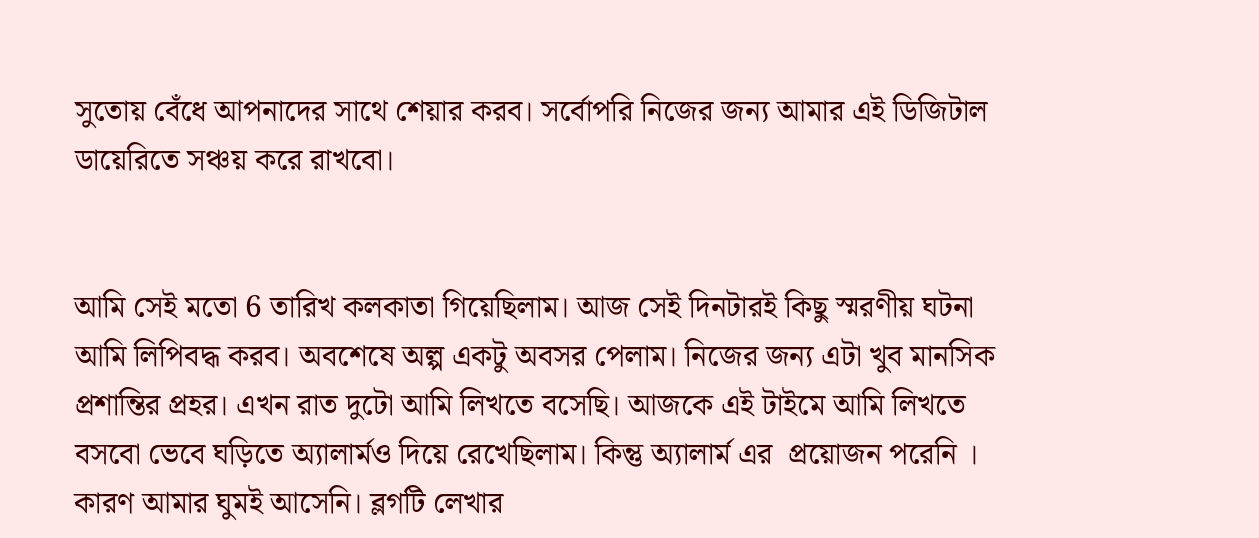সুতোয় বেঁধে আপনাদের সাথে শেয়ার করব। সর্বোপরি নিজের জন্য আমার এই ডিজিটাল ডায়েরিতে সঞ্চয় করে রাখবো।


আমি সেই মতো 6 তারিখ কলকাতা গিয়েছিলাম। আজ সেই দিনটারই কিছু স্মরণীয় ঘটনা আমি লিপিবদ্ধ করব। অবশেষে অল্প একটু অবসর পেলাম। নিজের জন্য এটা খুব মানসিক প্রশান্তির প্রহর। এখন রাত দুটো আমি লিখতে বসেছি। আজকে এই টাইমে আমি লিখতে বসবো ভেবে ঘড়িতে অ্যালার্মও দিয়ে রেখেছিলাম। কিন্তু অ্যালার্ম এর  প্রয়োজন পরেনি । কারণ আমার ঘুমই আসেনি। ব্লগটি লেখার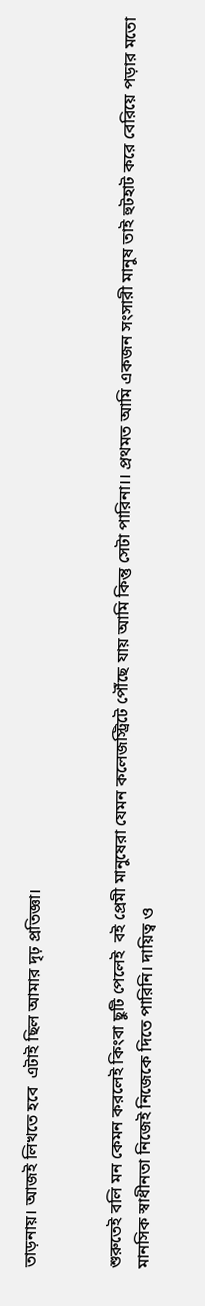তাড়নায়। আজই লিখতে হবে  এটাই ছিল আমার দৃঢ় প্রতিজ্ঞা।


শুরুতেই বলি মন কেমন করলেই কিংবা ছুটি পেলেই  বই প্রেমী মানুষেরা যেমন কলেজস্ট্রিটে পৌঁছে যায় আমি কিন্তু সেটা পারিনা।। প্রথমত আমি একজন সংসারী মানুষ তাই হুটহাট করে বেরিয়ে পড়ার মতো মানসিক স্বাধীনতা নিজেই নিজেকে দিতে পারিনি। দায়িত্ব ও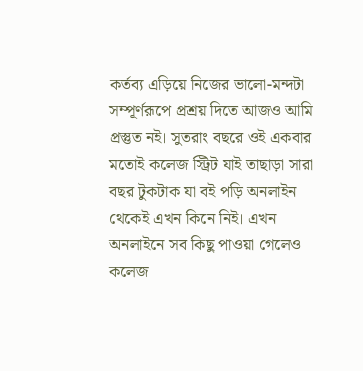কর্তব্য এড়িয়ে নিজের ভালো-মন্দটা সম্পূর্ণরূপে প্রশ্রয় দিতে আজও আমি প্রস্তুত নই। সুতরাং বছরে ওই একবার মতোই কলেজ স্ট্রিট যাই তাছাড়া সারা বছর টুকটাক যা বই পড়ি অনলাইন থেকেই এখন কিনে নিই। এখন অনলাইনে সব কিছু পাওয়া গেলেও কলেজ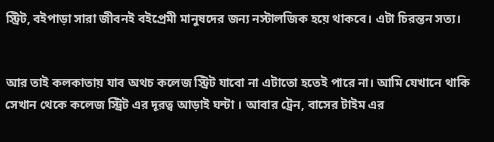স্ট্রিট, বইপাড়া সারা জীবনই বইপ্রেমী মানুষদের জন্য নস্টালজিক হয়ে থাকবে। এটা চিরন্তন সত্য।


আর তাই কলকাতায় যাব অথচ কলেজ স্ট্রিট যাবো না এটাতো হতেই পারে না। আমি যেখানে থাকি সেখান থেকে কলেজ স্ট্রিট এর দূরত্ব আড়াই ঘন্টা । আবার ট্রেন, বাসের টাইম এর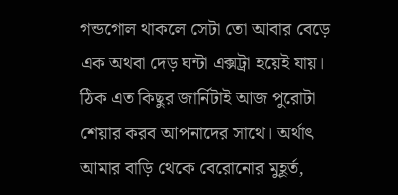গন্ডগোল থাকলে সেটা তো আবার বেড়ে এক অথবা দেড় ঘন্টা এক্সট্রা হয়েই যায়। ঠিক এত কিছুর জার্নিটাই আজ পুরোটা শেয়ার করব আপনাদের সাথে। অর্থাৎ আমার বাড়ি থেকে বেরোনোর মুহূর্ত,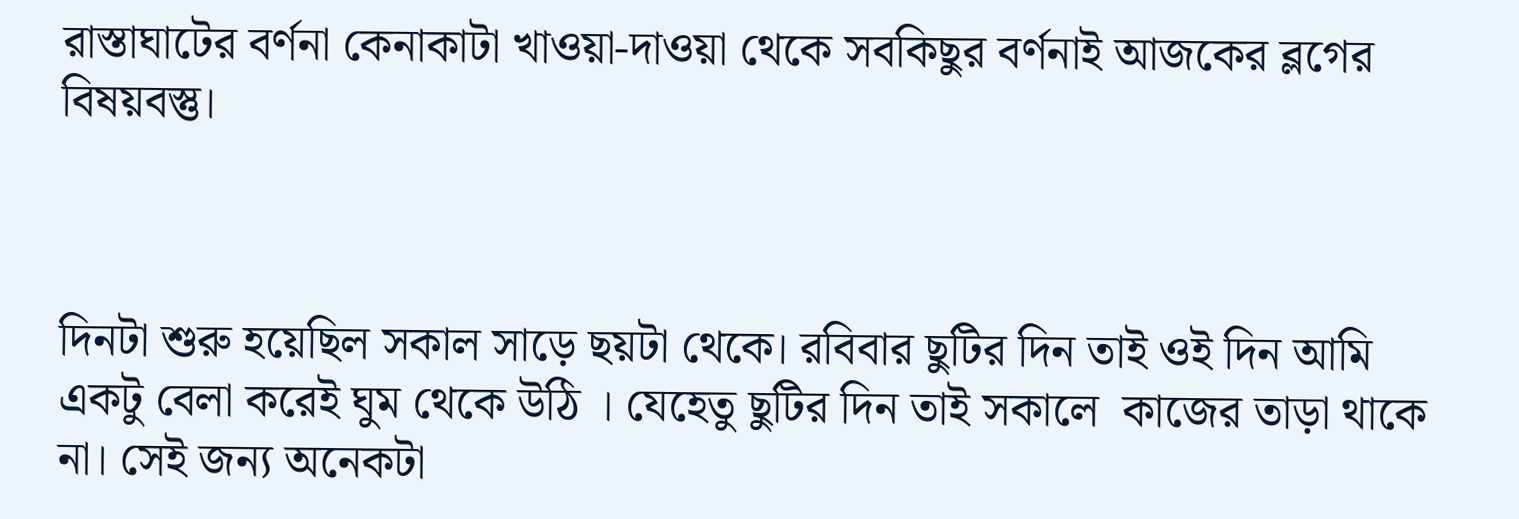রাস্তাঘাটের বর্ণনা কেনাকাটা খাওয়া-দাওয়া থেকে সবকিছুর বর্ণনাই আজকের ব্লগের বিষয়বস্তু।



দিনটা শুরু হয়েছিল সকাল সাড়ে ছয়টা থেকে। রবিবার ছুটির দিন তাই ওই দিন আমি একটু বেলা করেই ঘুম থেকে উঠি । যেহেতু ছুটির দিন তাই সকালে  কাজের তাড়া থাকে না। সেই জন্য অনেকটা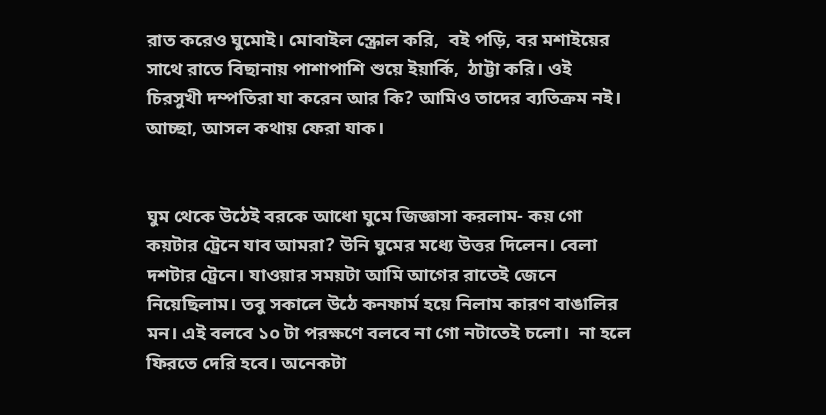রাত করেও ঘুমোই। মোবাইল স্ক্রোল করি,  বই পড়ি, বর মশাইয়ের সাথে রাতে বিছানায় পাশাপাশি শুয়ে ইয়ার্কি,  ঠাট্টা করি। ওই চিরসুখী দম্পতিরা যা করেন আর কি? আমিও তাদের ব্যতিক্রম নই। আচ্ছা, আসল কথায় ফেরা যাক।


ঘুম থেকে উঠেই বরকে আধো ঘুমে জিজ্ঞাসা করলাম- কয় গো কয়টার ট্রেনে যাব আমরা? উনি ঘুমের মধ্যে উত্তর দিলেন। বেলা দশটার ট্রেনে। যাওয়ার সময়টা আমি আগের রাতেই জেনে নিয়েছিলাম। তবু সকালে উঠে কনফার্ম হয়ে নিলাম কারণ বাঙালির মন। এই বলবে ১০ টা পরক্ষণে বলবে না গো নটাতেই চলো।  না হলে ফিরতে দেরি হবে। অনেকটা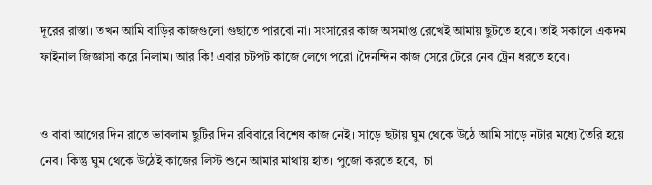দূরের রাস্তা। তখন আমি বাড়ির কাজগুলো গুছাতে পারবো না। সংসারের কাজ অসমাপ্ত রেখেই আমায় ছুটতে হবে। তাই সকালে একদম ফাইনাল জিজ্ঞাসা করে নিলাম। আর কি! এবার চটপট কাজে লেগে পরো ।দৈনন্দিন কাজ সেরে টেরে নেব ট্রেন ধরতে হবে।


ও বাবা আগের দিন রাতে ভাবলাম ছুটির দিন রবিবারে বিশেষ কাজ নেই। সাড়ে ছটায় ঘুম থেকে উঠে আমি সাড়ে নটার মধ্যে তৈরি হয়ে নেব। কিন্তু ঘুম থেকে উঠেই কাজের লিস্ট শুনে আমার মাথায় হাত। পুজো করতে হবে,  চা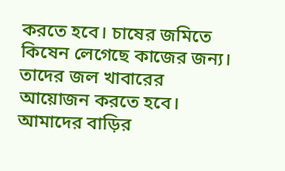করতে হবে। চাষের জমিতে কিষেন লেগেছে কাজের জন্য। তাদের জল খাবারের আয়োজন করতে হবে। আমাদের বাড়ির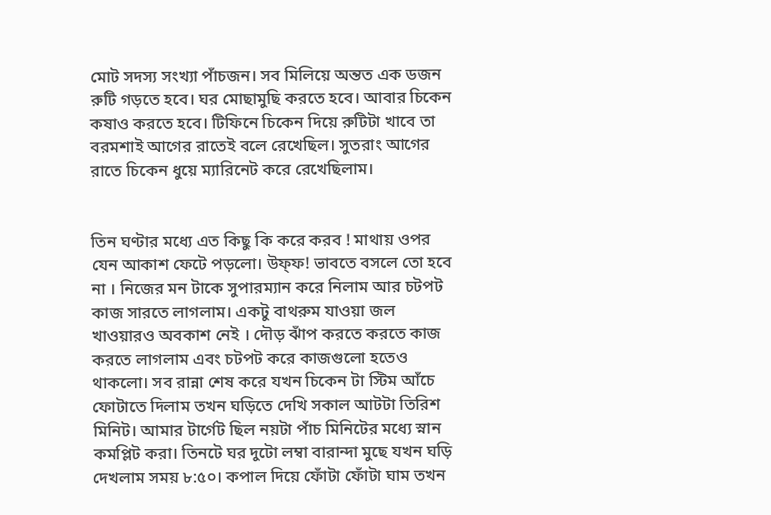মোট সদস্য সংখ্যা পাঁচজন। সব মিলিয়ে অন্তত এক ডজন রুটি গড়তে হবে। ঘর মোছামুছি করতে হবে। আবার চিকেন কষাও করতে হবে। টিফিনে চিকেন দিয়ে রুটিটা খাবে তা বরমশাই আগের রাতেই বলে রেখেছিল। সুতরাং আগের রাতে চিকেন ধুয়ে ম্যারিনেট করে রেখেছিলাম।


তিন ঘণ্টার মধ্যে এত কিছু কি করে করব ! মাথায় ওপর যেন আকাশ ফেটে পড়লো। উফ্ফ! ভাবতে বসলে তো হবে না । নিজের মন টাকে সুপারম্যান করে নিলাম আর চটপট কাজ সারতে লাগলাম। একটু বাথরুম যাওয়া জল খাওয়ারও অবকাশ নেই । দৌড় ঝাঁপ করতে করতে কাজ করতে লাগলাম এবং চটপট করে কাজগুলো হতেও থাকলো। সব রান্না শেষ করে যখন চিকেন টা স্টিম আঁচে  ফোটাতে দিলাম তখন ঘড়িতে দেখি সকাল আটটা তিরিশ মিনিট। আমার টার্গেট ছিল নয়টা পাঁচ মিনিটের মধ্যে স্নান কমপ্লিট করা। তিনটে ঘর দুটো লম্বা বারান্দা মুছে যখন ঘড়ি দেখলাম সময় ৮:৫০। কপাল দিয়ে ফোঁটা ফোঁটা ঘাম তখন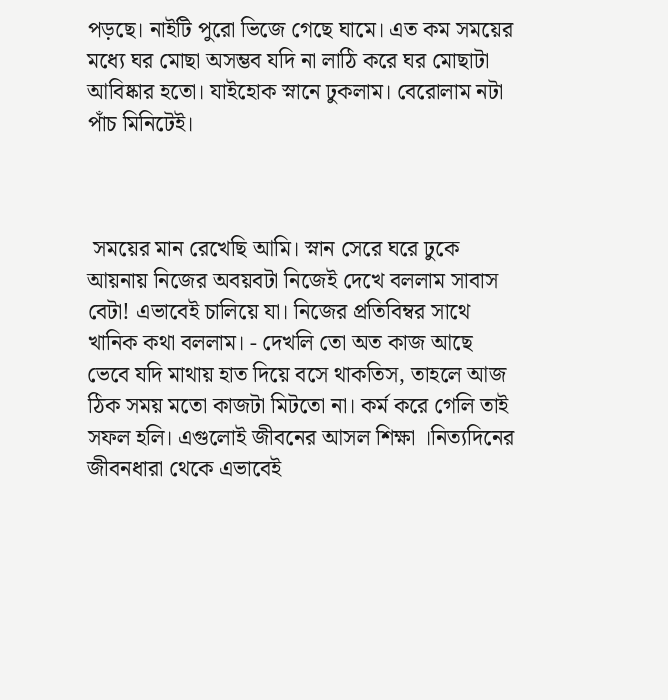পড়ছে। নাইটি পুরো ভিজে গেছে ঘামে। এত কম সময়ের মধ্যে ঘর মোছা অসম্ভব যদি না লাঠি করে ঘর মোছাটা আবিষ্কার হতো। যাইহোক স্নানে ঢুকলাম। বেরোলাম নটা পাঁচ মিনিটেই।



 সময়ের মান রেখেছি আমি। স্নান সেরে ঘরে ঢুকে আয়নায় নিজের অবয়বটা নিজেই দেখে বললাম সাবাস বেটা! এভাবেই চালিয়ে যা। নিজের প্রতিবিম্বর সাথে খানিক কথা বললাম। - দেখলি তো অত কাজ আছে ভেবে যদি মাথায় হাত দিয়ে বসে থাকতিস, তাহলে আজ ঠিক সময় মতো কাজটা মিটতো না। কর্ম করে গেলি তাই সফল হলি। এগুলোই জীবনের আসল শিক্ষা ।নিত্যদিনের জীবনধারা থেকে এভাবেই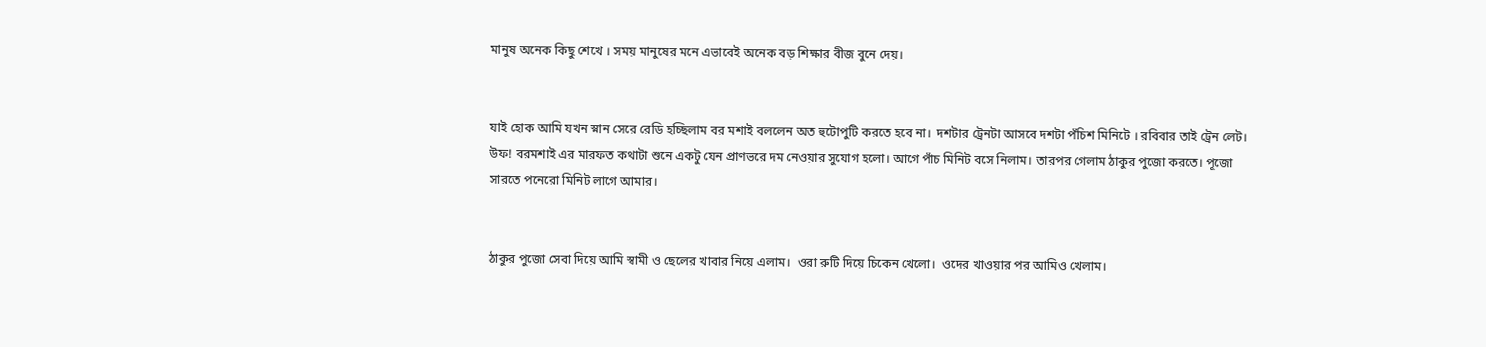মানুষ অনেক কিছু শেখে । সময় মানুষের মনে এভাবেই অনেক বড় শিক্ষার বীজ বুনে দেয়।


যাই হোক আমি যখন স্নান সেরে রেডি হচ্ছিলাম বর মশাই বললেন অত হুটোপুটি করতে হবে না।  দশটার ট্রেনটা আসবে দশটা পঁচিশ মিনিটে । রবিবার তাই ট্রেন লেট। উফ! বরমশাই এর মারফত কথাটা শুনে একটু যেন প্রাণভরে দম নেওয়ার সুযোগ হলো। আগে পাঁচ মিনিট বসে নিলাম। তারপর গেলাম ঠাকুর পুজো করতে। পূজো সারতে পনেরো মিনিট লাগে আমার।


ঠাকুর পুজো সেবা দিয়ে আমি স্বামী ও ছেলের খাবার নিয়ে এলাম।  ওরা রুটি দিয়ে চিকেন খেলো।  ওদের খাওয়ার পর আমিও খেলাম।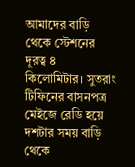আমাদের বাড়ি থেকে স্টেশনের দূরত্ব ৪ কিলোমিটার। সুতরাং টিফিনের বাসনপত্র মেইজে রেডি হয়ে দশটার সময় বাড়ি থেকে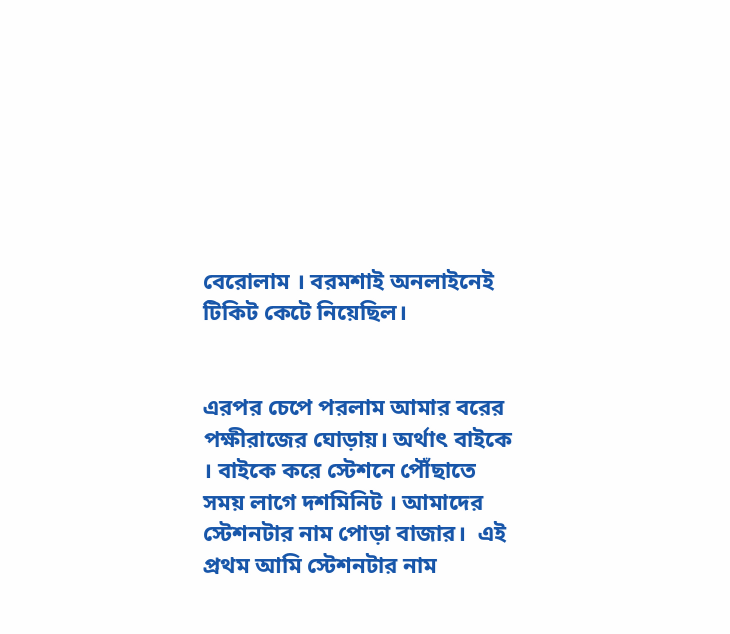বেরোলাম । বরমশাই অনলাইনেই টিকিট কেটে নিয়েছিল।


এরপর চেপে পরলাম আমার বরের পক্ষীরাজের ঘোড়ায়। অর্থাৎ বাইকে । বাইকে করে স্টেশনে পৌঁছাতে সময় লাগে দশমিনিট । আমাদের স্টেশনটার নাম পোড়া বাজার।  এই প্রথম আমি স্টেশনটার নাম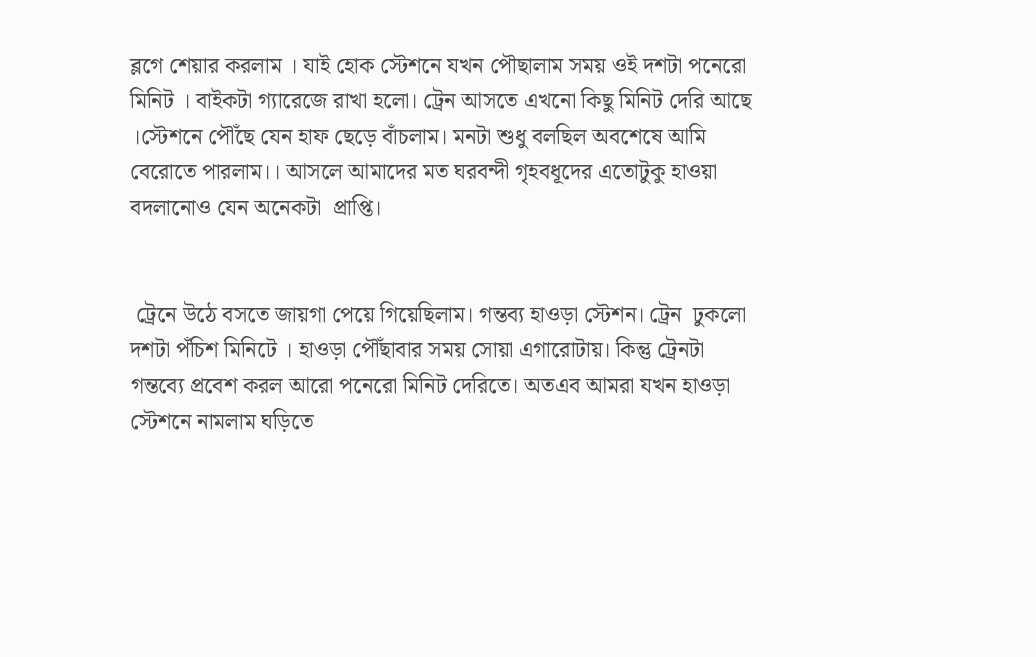ব্লগে শেয়ার করলাম । যাই হোক স্টেশনে যখন পৌছালাম সময় ওই দশটা পনেরো মিনিট । বাইকটা গ্যারেজে রাখা হলো। ট্রেন আসতে এখনো কিছু মিনিট দেরি আছে ।স্টেশনে পৌঁছে যেন হাফ ছেড়ে বাঁচলাম। মনটা শুধু বলছিল অবশেষে আমি বেরোতে পারলাম।। আসলে আমাদের মত ঘরবন্দী গৃহবধূদের এতোটুকু হাওয়া বদলানোও যেন অনেকটা  প্রাপ্তি।


 ট্রেনে উঠে বসতে জায়গা পেয়ে গিয়েছিলাম। গন্তব্য হাওড়া স্টেশন। ট্রেন  ঢুকলো দশটা পঁচিশ মিনিটে । হাওড়া পৌঁছাবার সময় সোয়া এগারোটায়। কিন্তু ট্রেনটা গন্তব্যে প্রবেশ করল আরো পনেরো মিনিট দেরিতে। অতএব আমরা যখন হাওড়া স্টেশনে নামলাম ঘড়িতে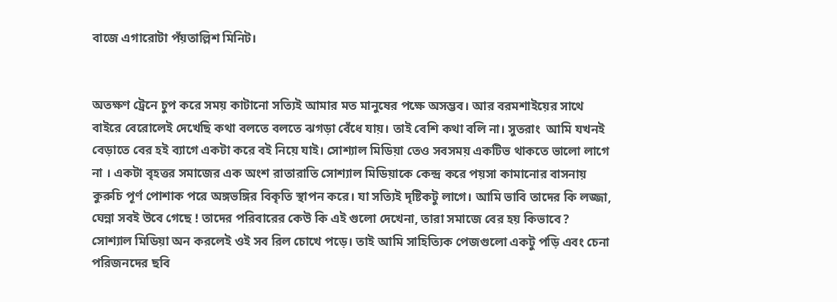বাজে এগারোটা পঁয়তাল্লিশ মিনিট।


অতক্ষণ ট্রেনে চুপ করে সময় কাটানো সত্যিই আমার মত মানুষের পক্ষে অসম্ভব। আর বরমশাইয়ের সাথে বাইরে বেরোলেই দেখেছি কথা বলতে বলতে ঝগড়া বেঁধে যায়। তাই বেশি কথা বলি না। সুতরাং  আমি যখনই বেড়াতে বের হই ব্যাগে একটা করে বই নিয়ে যাই। সোশ্যাল মিডিয়া তেও সবসময় একটিভ থাকতে ভালো লাগে না । একটা বৃহত্তর সমাজের এক অংশ রাতারাতি সোশ্যাল মিডিয়াকে কেন্দ্র করে পয়সা কামানোর বাসনায় কুরুচি পূর্ণ পোশাক পরে অঙ্গভঙ্গির বিকৃতি স্থাপন করে। যা সত্যিই দৃষ্টিকটু লাগে। আমি ভাবি তাদের কি লজ্জা, ঘেন্না সবই উবে গেছে ! তাদের পরিবারের কেউ কি এই গুলো দেখেনা, তারা সমাজে বের হয় কিভাবে? সোশ্যাল মিডিয়া অন করলেই ওই সব রিল চোখে পড়ে। তাই আমি সাহিত্যিক পেজগুলো একটু পড়ি এবং চেনা পরিজনদের ছবি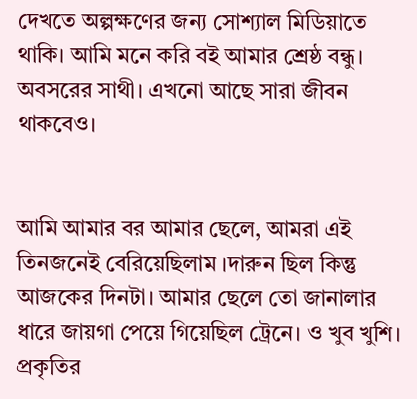দেখতে অল্পক্ষণের জন্য সোশ্যাল মিডিয়াতে থাকি। আমি মনে করি বই আমার শ্রেষ্ঠ বন্ধু। অবসরের সাথী। এখনো আছে সারা জীবন থাকবেও।


আমি আমার বর আমার ছেলে, আমরা এই তিনজনেই বেরিয়েছিলাম ।দারুন ছিল কিন্তু আজকের দিনটা। আমার ছেলে তো জানালার ধারে জায়গা পেয়ে গিয়েছিল ট্রেনে। ও খুব খুশি।  প্রকৃতির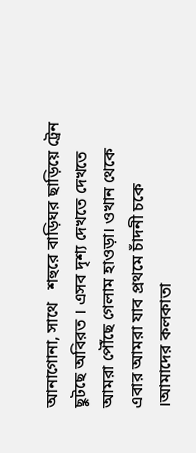আনাগোনা, সাথে   শহুরে বাড়িঘর ছাড়িয়ে ট্রেন ছুটছে অবিরত । এসব দৃশ্য দেখতে দেখতে আমরা পৌঁছে গেলাম হাওড়া। ওখান থেকে এবার আমরা যাব প্রথমে চাঁদনী চকে ।আমাদের কলকাতা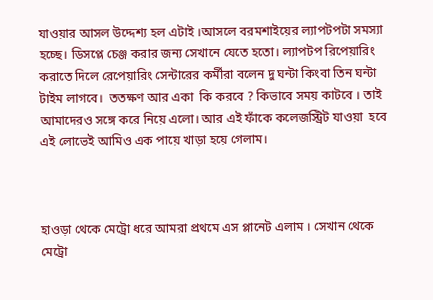যাওয়ার আসল উদ্দেশ্য হল এটাই ।আসলে বরমশাইয়ের ল্যাপটপটা সমস্যা হচ্ছে। ডিসপ্লে চেঞ্জ করার জন্য সেখানে যেতে হতো। ল্যাপটপ রিপেয়ারিং করাতে দিলে রেপেয়ারিং সেন্টারের কর্মীরা বলেন দু ঘন্টা কিংবা তিন ঘন্টা টাইম লাগবে।  ততক্ষণ আর একা  কি করবে ? কিভাবে সময় কাটবে । তাই আমাদেরও সঙ্গে করে নিয়ে এলো। আর এই ফাঁকে কলেজস্ট্রিট যাওয়া  হবে এই লোভেই আমিও এক পায়ে খাড়া হয়ে গেলাম।



হাওড়া থেকে মেট্রো ধরে আমরা প্রথমে এস প্লানেট এলাম । সেখান থেকে মেট্রো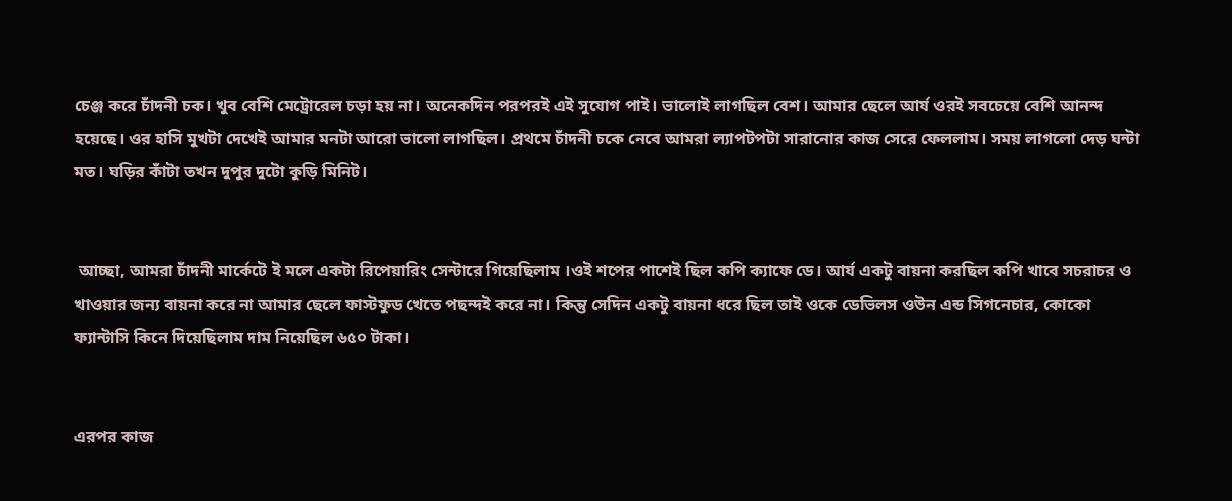চেঞ্জ করে চাঁদনী চক। খুব বেশি মেট্রোরেল চড়া হয় না। অনেকদিন পরপরই এই সুযোগ পাই। ভালোই লাগছিল বেশ। আমার ছেলে আর্য ওরই সবচেয়ে বেশি আনন্দ হয়েছে। ওর হাসি মুখটা দেখেই আমার মনটা আরো ভালো লাগছিল। প্রথমে চাঁদনী চকে নেবে আমরা ল্যাপটপটা সারানোর কাজ সেরে ফেললাম। সময় লাগলো দেড় ঘন্টা মত। ঘড়ির কাঁটা তখন দুপুর দুটো কুড়ি মিনিট।


 আচ্ছা, আমরা চাঁদনী মার্কেটে ই মলে একটা রিপেয়ারিং সেন্টারে গিয়েছিলাম ।ওই শপের পাশেই ছিল কপি ক্যাফে ডে। আর্য একটু বায়না করছিল কপি খাবে সচরাচর ও খাওয়ার জন্য বায়না করে না আমার ছেলে ফাস্টফুড খেতে পছন্দই করে না। কিন্তু সেদিন একটু বায়না ধরে ছিল তাই ওকে ডেভিলস ওউন এন্ড সিগনেচার, কোকো ফ্যান্টাসি কিনে দিয়েছিলাম দাম নিয়েছিল ৬৫০ টাকা।


এরপর কাজ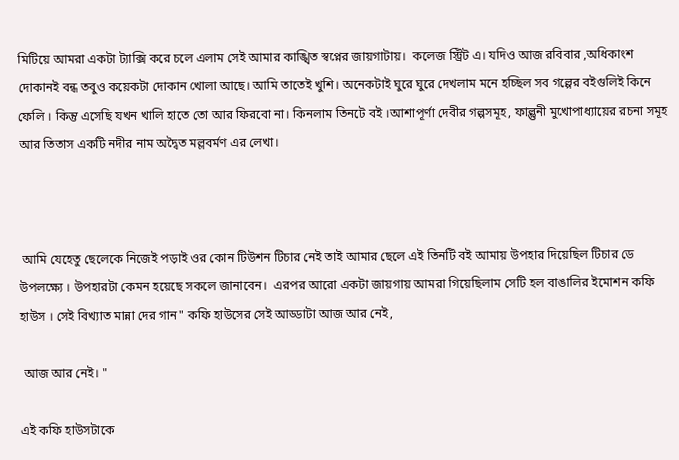মিটিয়ে আমরা একটা ট্যাক্সি করে চলে এলাম সেই আমার কাঙ্খিত স্বপ্নের জায়গাটায়।  কলেজ স্ট্রিট এ। যদিও আজ রবিবার ,অধিকাংশ দোকানই বন্ধ তবুও কয়েকটা দোকান খোলা আছে। আমি তাতেই খুশি। অনেকটাই ঘুরে ঘুরে দেখলাম মনে হচ্ছিল সব গল্পের বইগুলিই কিনে ফেলি । কিন্তু এসেছি যখন খালি হাতে তো আর ফিরবো না। কিনলাম তিনটে বই ।আশাপূর্ণা দেবীর গল্পসমূহ, ফাল্গুনী মুখোপাধ্যায়ের রচনা সমূহ আর তিতাস একটি নদীর নাম অদ্বৈত মল্লবর্মণ এর লেখা।



 আমি যেহেতু ছেলেকে নিজেই পড়াই ওর কোন টিউশন টিচার নেই তাই আমার ছেলে এই তিনটি বই আমায় উপহার দিয়েছিল টিচার ডে উপলক্ষ্যে । উপহারটা কেমন হয়েছে সকলে জানাবেন।  এরপর আরো একটা জায়গায় আমরা গিয়েছিলাম সেটি হল বাঙালির ইমোশন কফি হাউস । সেই বিখ্যাত মান্না দের গান" কফি হাউসের সেই আড্ডাটা আজ আর নেই,

 আজ আর নেই। "

এই কফি হাউসটাকে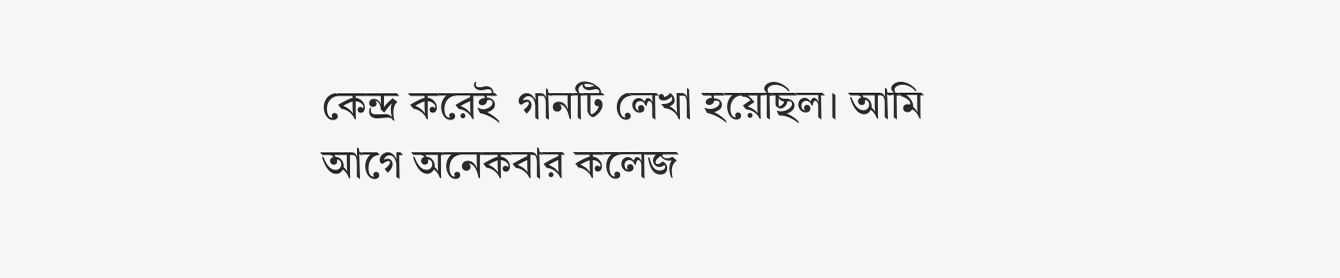কেন্দ্র করেই  গানটি লেখা হয়েছিল। আমি আগে অনেকবার কলেজ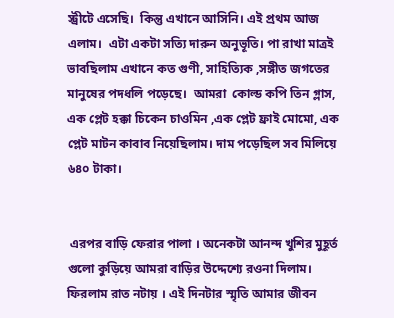স্ট্রীটে এসেছি।  কিন্তু এখানে আসিনি। এই প্রথম আজ এলাম।  এটা একটা সত্যি দারুন অনুভূতি। পা রাখা মাত্রই ভাবছিলাম এখানে কত গুণী, সাহিত্যিক ,সঙ্গীত জগতের মানুষের পদধলি পড়েছে।  আমরা  কোল্ড কপি তিন গ্লাস, এক প্লেট হক্কা চিকেন চাওমিন ,এক প্লেট ফ্রাই মোমো, এক প্লেট মাটন কাবাব নিয়েছিলাম। দাম পড়েছিল সব মিলিয়ে ৬৪০ টাকা।


 এরপর বাড়ি ফেরার পালা । অনেকটা আনন্দ খুশির মুহূর্ত গুলো কুড়িয়ে আমরা বাড়ির উদ্দেশ্যে রওনা দিলাম। ফিরলাম রাত নটায় । এই দিনটার স্মৃতি আমার জীবন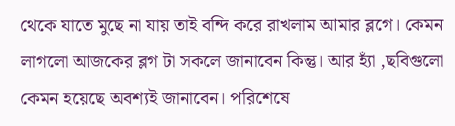থেকে যাতে মুছে না যায় তাই বন্দি করে রাখলাম আমার ব্লগে। কেমন লাগলো আজকের ব্লগ টা সকলে জানাবেন কিন্তু। আর হ্যাঁ ,ছবিগুলো কেমন হয়েছে অবশ্যই জানাবেন। পরিশেষে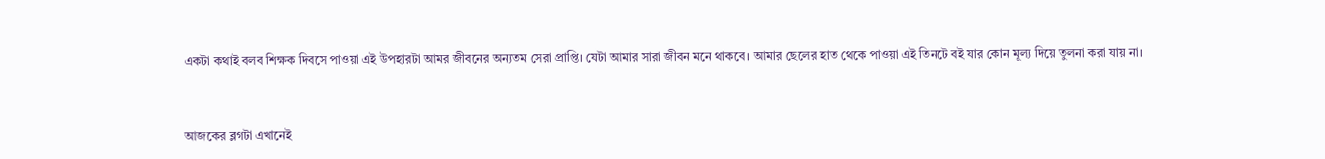একটা কথাই বলব শিক্ষক দিবসে পাওয়া এই উপহারটা আমর জীবনের অন্যতম সেরা প্রাপ্তি। যেটা আমার সারা জীবন মনে থাকবে। আমার ছেলের হাত থেকে পাওয়া এই তিনটে বই যার কোন মূল্য দিয়ে তুলনা করা যায় না।


আজকের ব্লগটা এখানেই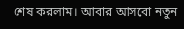শেষ করলাম। আবার আসবো নতুন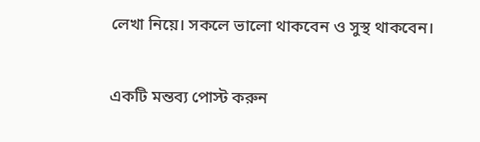লেখা নিয়ে। সকলে ভালো থাকবেন ও সুস্থ থাকবেন।

একটি মন্তব্য পোস্ট করুন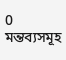0 মন্তব্যসমূহ